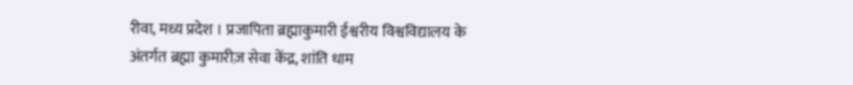रीवा, मध्य प्रदेश । प्रजापिता ब्रह्माकुमारी ईश्वरीय विश्वविद्यालय के अंतर्गत ब्रह्मा कुमारीज़ सेवा केंद्र, शांति धाम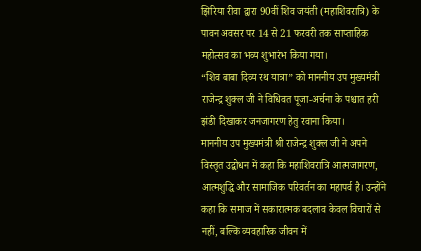झिरिया रीवा द्वारा 90वीं शिव जयंती (महाशिवरात्रि) के पावन अवसर पर 14 से 21 फरवरी तक साप्ताहिक महोत्सव का भव्य शुभारंभ किया गया।
“शिव बाबा दिव्य रथ यात्रा” को माननीय उप मुख्यमंत्री राजेन्द्र शुक्ल जी ने विधिवत पूजा-अर्चना के पश्चात हरी झंडी दिखाकर जनजागरण हेतु रवाना किया।
माननीय उप मुख्यमंत्री श्री राजेन्द्र शुक्ल जी ने अपने विस्तृत उद्बोधन में कहा कि महाशिवरात्रि आत्मजागरण, आत्मशुद्धि और सामाजिक परिवर्तन का महापर्व है। उन्होंने कहा कि समाज में सकारात्मक बदलाव केवल विचारों से नहीं, बल्कि व्यवहारिक जीवन में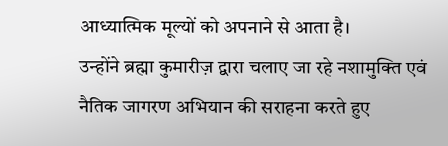आध्यात्मिक मूल्यों को अपनाने से आता है।
उन्होंने ब्रह्मा कुमारीज़ द्वारा चलाए जा रहे नशामुक्ति एवं नैतिक जागरण अभियान की सराहना करते हुए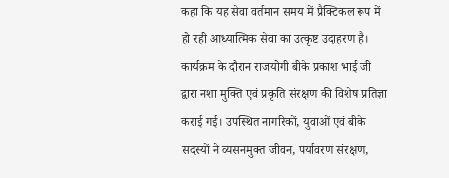कहा कि यह सेवा वर्तमान समय में प्रैक्टिकल रूप में हो रही आध्यात्मिक सेवा का उत्कृष्ट उदाहरण है।
कार्यक्रम के दौरान राजयोगी बीके प्रकाश भाई जी द्वारा नशा मुक्ति एवं प्रकृति संरक्षण की विशेष प्रतिज्ञा कराई गई। उपस्थित नागरिकों, युवाओं एवं बीके सदस्यों ने व्यसनमुक्त जीवन, पर्यावरण संरक्षण,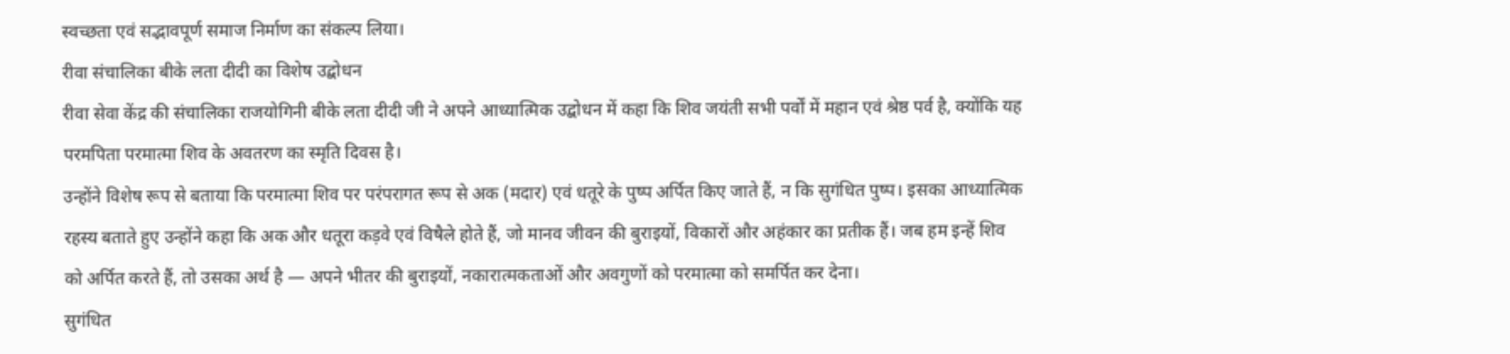स्वच्छता एवं सद्भावपूर्ण समाज निर्माण का संकल्प लिया।
रीवा संचालिका बीके लता दीदी का विशेष उद्बोधन
रीवा सेवा केंद्र की संचालिका राजयोगिनी बीके लता दीदी जी ने अपने आध्यात्मिक उद्बोधन में कहा कि शिव जयंती सभी पर्वों में महान एवं श्रेष्ठ पर्व है, क्योंकि यह परमपिता परमात्मा शिव के अवतरण का स्मृति दिवस है।
उन्होंने विशेष रूप से बताया कि परमात्मा शिव पर परंपरागत रूप से अक (मदार) एवं धतूरे के पुष्प अर्पित किए जाते हैं, न कि सुगंधित पुष्प। इसका आध्यात्मिक रहस्य बताते हुए उन्होंने कहा कि अक और धतूरा कड़वे एवं विषैले होते हैं, जो मानव जीवन की बुराइयों, विकारों और अहंकार का प्रतीक हैं। जब हम इन्हें शिव को अर्पित करते हैं, तो उसका अर्थ है — अपने भीतर की बुराइयों, नकारात्मकताओं और अवगुणों को परमात्मा को समर्पित कर देना।
सुगंधित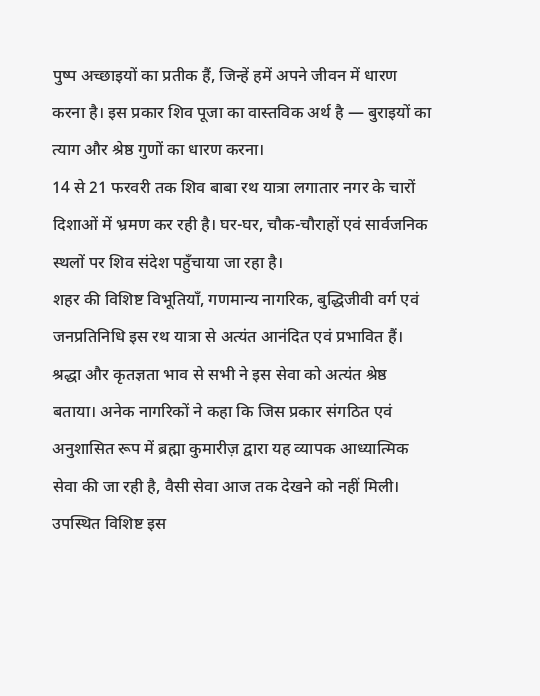पुष्प अच्छाइयों का प्रतीक हैं, जिन्हें हमें अपने जीवन में धारण करना है। इस प्रकार शिव पूजा का वास्तविक अर्थ है — बुराइयों का त्याग और श्रेष्ठ गुणों का धारण करना।
14 से 21 फरवरी तक शिव बाबा रथ यात्रा लगातार नगर के चारों दिशाओं में भ्रमण कर रही है। घर-घर, चौक-चौराहों एवं सार्वजनिक स्थलों पर शिव संदेश पहुँचाया जा रहा है।
शहर की विशिष्ट विभूतियाँ, गणमान्य नागरिक, बुद्धिजीवी वर्ग एवं जनप्रतिनिधि इस रथ यात्रा से अत्यंत आनंदित एवं प्रभावित हैं। श्रद्धा और कृतज्ञता भाव से सभी ने इस सेवा को अत्यंत श्रेष्ठ बताया। अनेक नागरिकों ने कहा कि जिस प्रकार संगठित एवं अनुशासित रूप में ब्रह्मा कुमारीज़ द्वारा यह व्यापक आध्यात्मिक सेवा की जा रही है, वैसी सेवा आज तक देखने को नहीं मिली।
उपस्थित विशिष्ट इस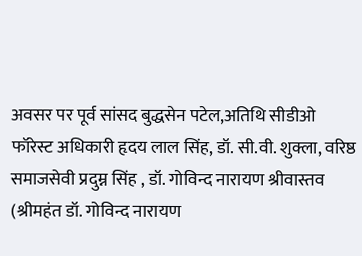अवसर पर पूर्व सांसद बुद्धसेन पटेल,अतिथि सीडीओ फॉरेस्ट अधिकारी हृदय लाल सिंह, डॉ. सी.वी. शुक्ला, वरिष्ठ समाजसेवी प्रदुम्न सिंह , डॉ. गोविन्द नारायण श्रीवास्तव (श्रीमहंत डॉ. गोविन्द नारायण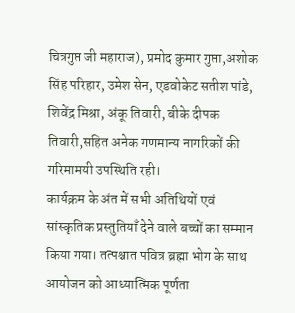चित्रगुप्त जी महाराज), प्रमोद कुमार गुप्ता,अशोक सिंह परिहार, उमेश सेन, एडवोकेट सतीश पांडे, शिवेंद्र मिश्रा, अंकू तिवारी, बीके दीपक तिवारी,सहित अनेक गणमान्य नागरिकों की गरिमामयी उपस्थिति रही।
कार्यक्रम के अंत में सभी अतिथियों एवं सांस्कृतिक प्रस्तुतियाँ देने वाले बच्चों का सम्मान किया गया। तत्पश्चात पवित्र ब्रह्मा भोग के साथ आयोजन को आध्यात्मिक पूर्णता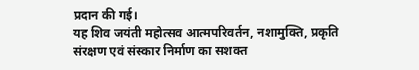प्रदान की गई।
यह शिव जयंती महोत्सव आत्मपरिवर्तन, नशामुक्ति, प्रकृति संरक्षण एवं संस्कार निर्माण का सशक्त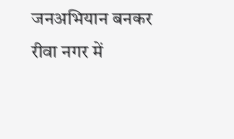जनअभियान बनकर रीवा नगर में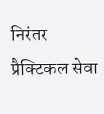निरंतर प्रैक्टिकल सेवा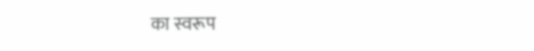का स्वरूप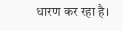धारण कर रहा है।